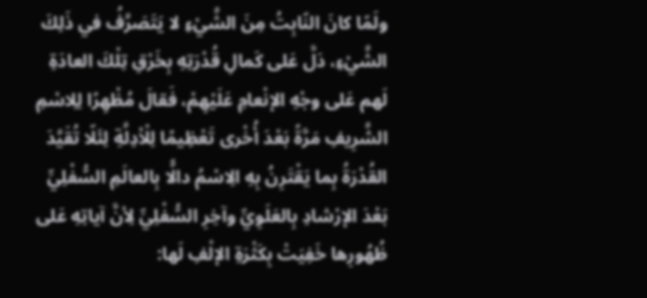ولَمّا كانَ النّابِتُ مِنَ الشَّيْءِ لا يَتَصَرَّفُ في ذَلِكَ الشَّيْءِ، دَلَّ عَلى كَمالِ قُدْرَتِهِ بِخَرْقِ تِلْكَ العادَةِ لَهم عَلى وجْهِ الإنْعامِ عَلَيْهِمْ، فَقالَ مُظْهِرًا لِلِاسْمِ الشَّرِيفِ مَرَّةً بَعْدَ أُخْرى تَعْظِيمًا لِلْأدِلَّةِ لِئَلّا تُقَيَّدَ القُدْرَةُ بِما يَقْتَرِنُ بِهِ الِاسْمُ دالًّا بِالعالَمِ السُّفْلِيِّ بَعْدَ الإرْشادِ بِالعَلَوِيِّ وآخِرِ السُّفْلِيِّ لِأنَّ آياتِهِ عَلى ظُهُورِها خَفِيَتْ بِكَثْرَةِ الإلْفِ لَها: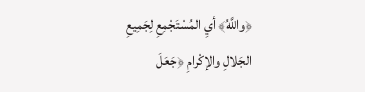﴿واللَّهُ﴾ أيِ المُسْتَجْمِعِ لِجَمِيعِ الجَلالِ والإكْرامِ ﴿جَعَلَ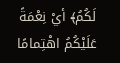لَكُمُ﴾ أيْ نِعْمَةً عَلَيْكُمُ اهْتِمامًا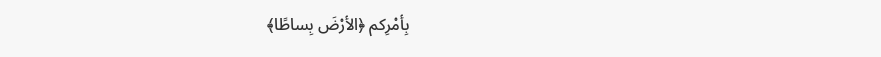بِأمْرِكم ﴿الأرْضَ بِساطًا﴾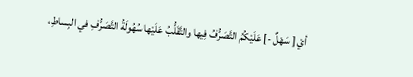أيْ [ سَهْلٌ -] عَلَيْكُمُ التَّصَرُّفُ فِيها والتَّقَلُّبُ عَلَيْها سُهُولَةُ التَّصَرُّفِ في البِساطِ،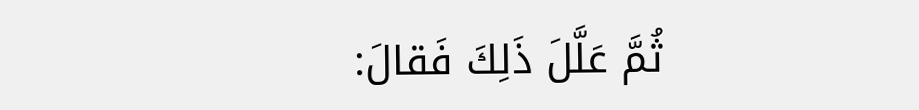ثُمَّ عَلَّلَ ذَلِكَ فَقالَ: